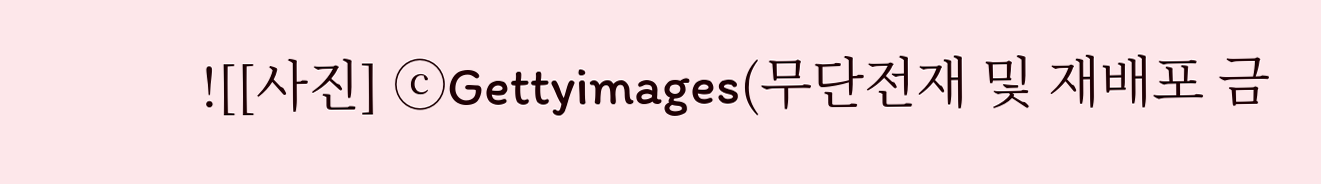![[사진] ⓒGettyimages(무단전재 및 재배포 금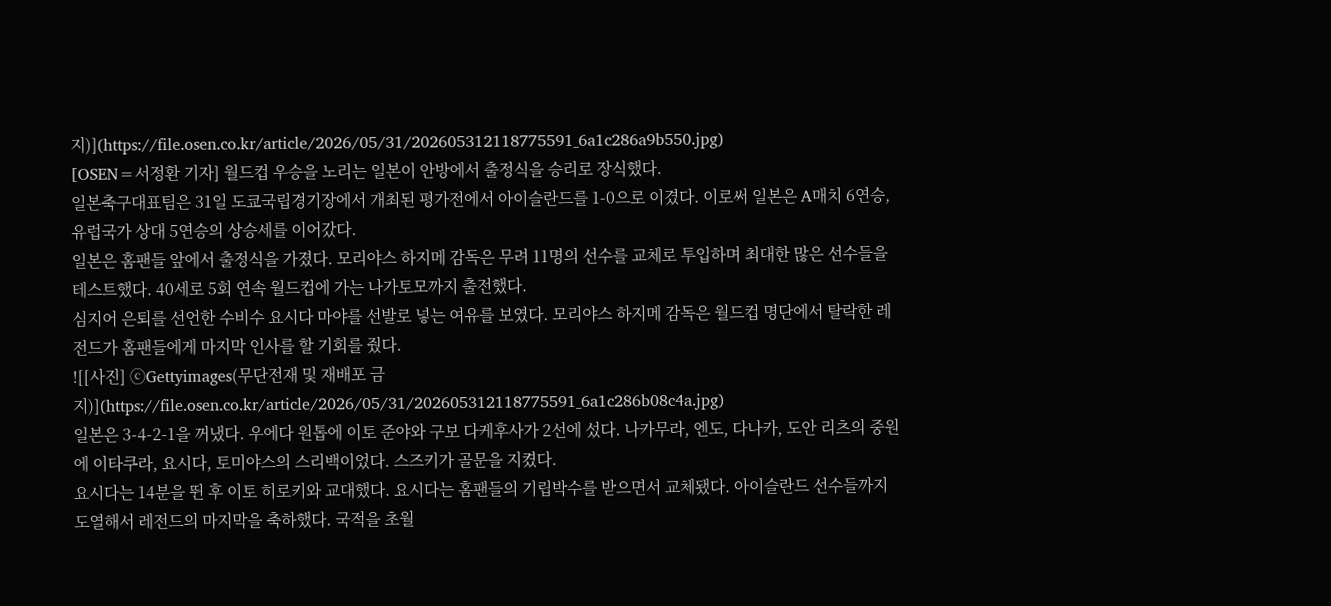지)](https://file.osen.co.kr/article/2026/05/31/202605312118775591_6a1c286a9b550.jpg)
[OSEN=서정환 기자] 월드컵 우승을 노리는 일본이 안방에서 출정식을 승리로 장식했다.
일본축구대표팀은 31일 도쿄국립경기장에서 개최된 평가전에서 아이슬란드를 1-0으로 이겼다. 이로써 일본은 A매치 6연승, 유럽국가 상대 5연승의 상승세를 이어갔다.
일본은 홈팬들 앞에서 출정식을 가졌다. 모리야스 하지메 감독은 무려 11명의 선수를 교체로 투입하며 최대한 많은 선수들을 테스트했다. 40세로 5회 연속 월드컵에 가는 나가토모까지 출전했다.
심지어 은퇴를 선언한 수비수 요시다 마야를 선발로 넣는 여유를 보였다. 모리야스 하지메 감독은 월드컵 명단에서 탈락한 레전드가 홈팬들에게 마지막 인사를 할 기회를 줬다.
![[사진] ⓒGettyimages(무단전재 및 재배포 금지)](https://file.osen.co.kr/article/2026/05/31/202605312118775591_6a1c286b08c4a.jpg)
일본은 3-4-2-1을 꺼냈다. 우에다 원톱에 이토 준야와 구보 다케후사가 2선에 섰다. 나카무라, 엔도, 다나카, 도안 리츠의 중원에 이타쿠라, 요시다, 토미야스의 스리백이었다. 스즈키가 골문을 지켰다.
요시다는 14분을 뛴 후 이토 히로키와 교대했다. 요시다는 홈팬들의 기립박수를 받으면서 교체됐다. 아이슬란드 선수들까지 도열해서 레전드의 마지막을 축하했다. 국적을 초월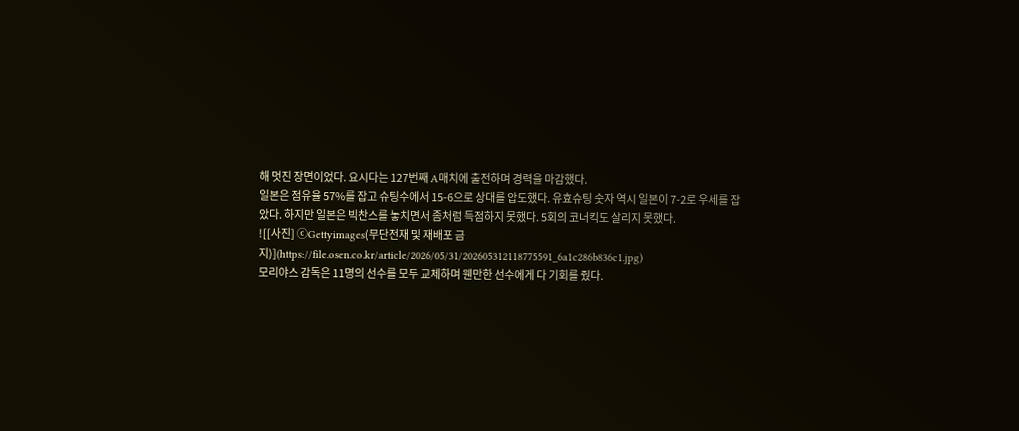해 멋진 장면이었다. 요시다는 127번째 A매치에 출전하며 경력을 마감했다.
일본은 점유율 57%를 잡고 슈팅수에서 15-6으로 상대를 압도했다. 유효슈팅 숫자 역시 일본이 7-2로 우세를 잡았다. 하지만 일본은 빅찬스를 놓치면서 좀처럼 득점하지 못했다. 5회의 코너킥도 살리지 못했다.
![[사진] ⓒGettyimages(무단전재 및 재배포 금지)](https://file.osen.co.kr/article/2026/05/31/202605312118775591_6a1c286b836c1.jpg)
모리야스 감독은 11명의 선수를 모두 교체하며 웬만한 선수에게 다 기회를 줬다.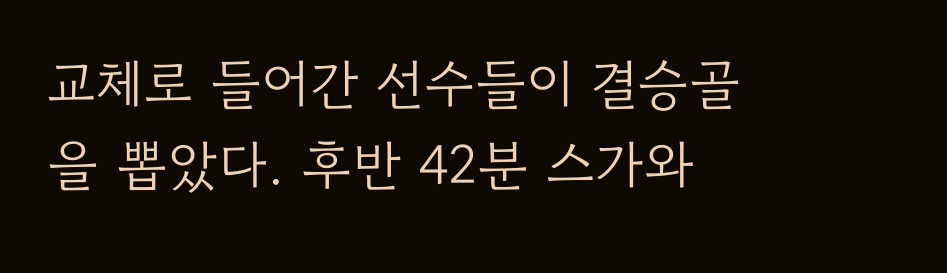교체로 들어간 선수들이 결승골을 뽑았다. 후반 42분 스가와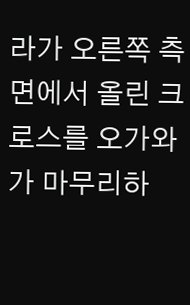라가 오른쪽 측면에서 올린 크로스를 오가와가 마무리하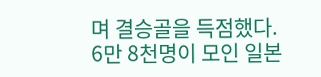며 결승골을 득점했다.
6만 8천명이 모인 일본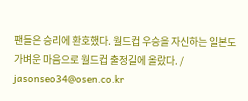팬들은 승리에 환호했다. 월드컵 우승을 자신하는 일본도 가벼운 마음으로 월드컵 출정길에 올랐다. / jasonseo34@osen.co.kr